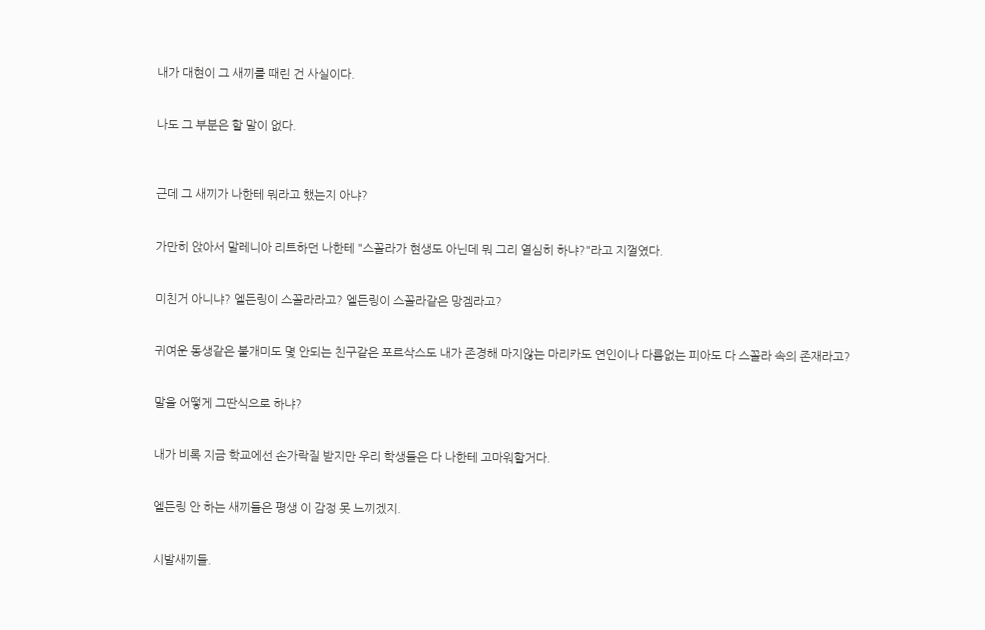내가 대현이 그 새끼를 때린 건 사실이다.


나도 그 부분은 할 말이 없다.



근데 그 새끼가 나한테 뭐라고 했는지 아냐?


가만히 앉아서 말레니아 리트하던 나한테 "스꼴라가 현생도 아닌데 뭐 그리 열심히 하냐?"라고 지껄였다.


미친거 아니냐? 엘든링이 스꼴라라고? 엘든링이 스꼴라같은 망겜라고?


귀여운 동생같은 불개미도 몇 안되는 친구같은 포르삭스도 내가 존경해 마지않는 마리카도 연인이나 다름없는 피아도 다 스꼴라 속의 존재라고?


말을 어떻게 그딴식으로 하냐?


내가 비록 지금 학교에선 손가락질 받지만 우리 학생들은 다 나한테 고마워할거다.


엘든링 안 하는 새끼들은 평생 이 감정 못 느끼겠지.


시발새끼들.